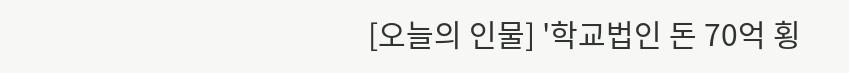[오늘의 인물] '학교법인 돈 70억 횡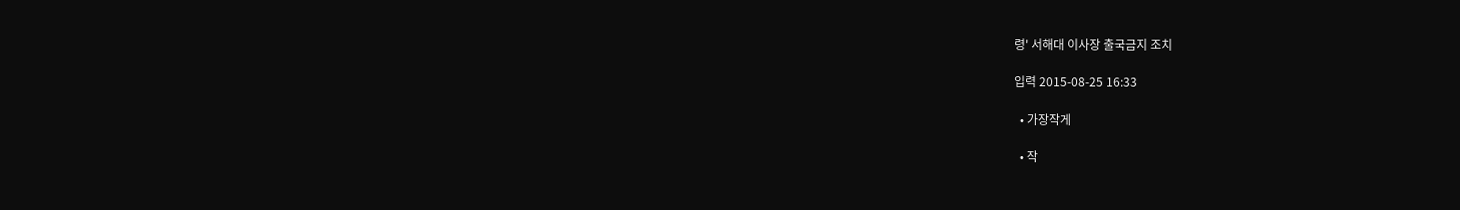령' 서해대 이사장 출국금지 조치

입력 2015-08-25 16:33

  • 가장작게

  • 작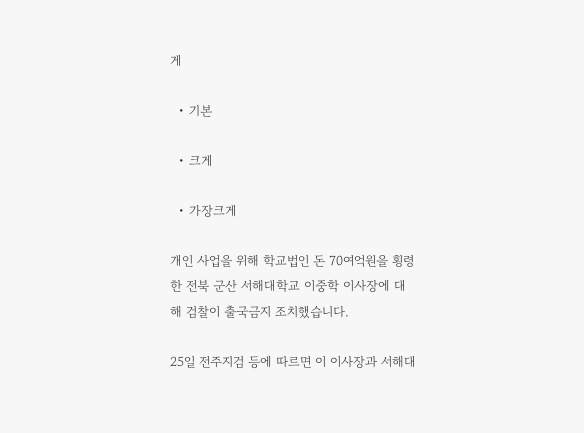게

  • 기본

  • 크게

  • 가장크게

개인 사업을 위해 학교법인 돈 70여억원을 횡령한 전북 군산 서해대학교 이중학 이사장에 대해 검찰이 출국금지 조치했습니다.

25일 전주지검 등에 따르면 이 이사장과 서해대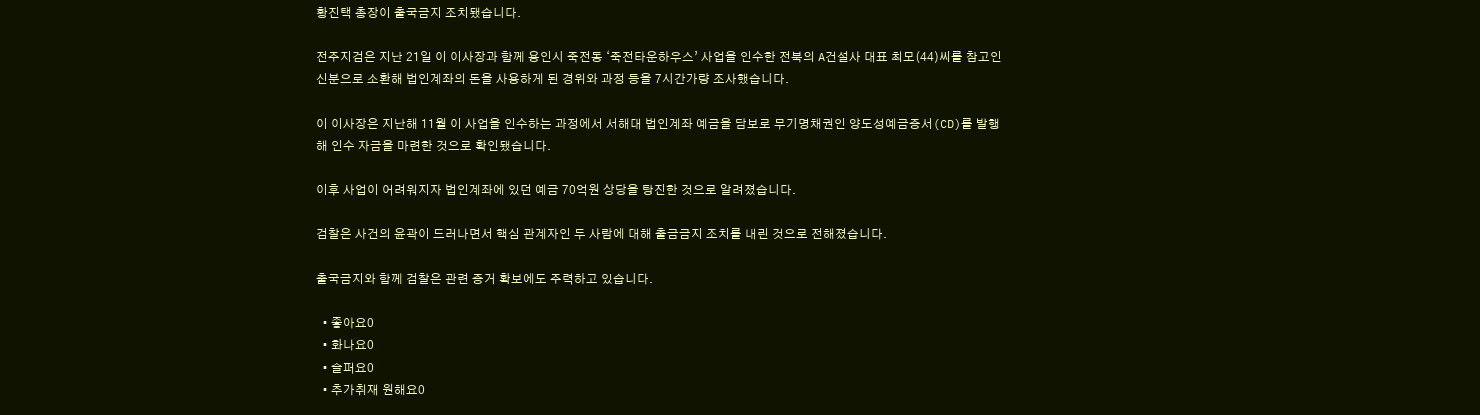황진택 총장이 출국금지 조치됐습니다.

전주지검은 지난 21일 이 이사장과 함께 용인시 죽전동 ‘죽전타운하우스’ 사업을 인수한 전북의 A건설사 대표 최모(44)씨를 참고인 신분으로 소환해 법인계좌의 돈을 사용하게 된 경위와 과정 등을 7시간가량 조사했습니다.

이 이사장은 지난해 11월 이 사업을 인수하는 과정에서 서해대 법인계좌 예금을 담보로 무기명채권인 양도성예금증서(CD)를 발행해 인수 자금을 마련한 것으로 확인됐습니다.

이후 사업이 어려워지자 법인계좌에 있던 예금 70억원 상당을 탕진한 것으로 알려졌습니다.

검찰은 사건의 윤곽이 드러나면서 핵심 관계자인 두 사람에 대해 출금금지 조치를 내린 것으로 전해졌습니다.

출국금지와 함께 검찰은 관련 증거 확보에도 주력하고 있습니다.

  • 좋아요0
  • 화나요0
  • 슬퍼요0
  • 추가취재 원해요0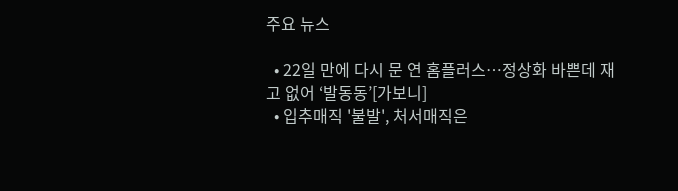주요 뉴스

  • 22일 만에 다시 문 연 홈플러스…정상화 바쁜데 재고 없어 ‘발동동’[가보니]
  • 입추매직 '불발', 처서매직은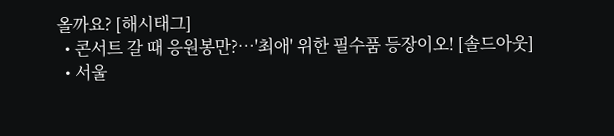올까요? [해시태그]
  • 콘서트 갈 때 응원봉만?⋯'최애' 위한 필수품 등장이오! [솔드아웃]
  • 서울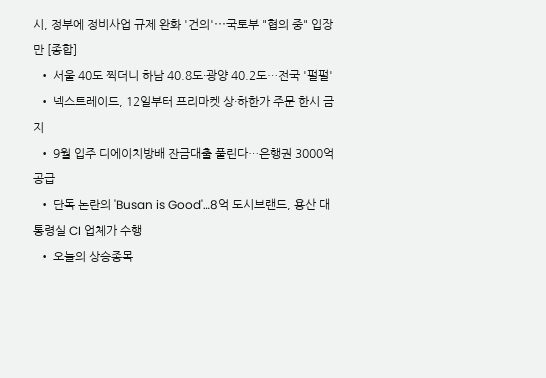시, 정부에 정비사업 규제 완화 '건의'⋯국토부 "협의 중" 입장만 [종합]
  • 서울 40도 찍더니 하남 40.8도·광양 40.2도…전국 '펄펄'
  • 넥스트레이드, 12일부터 프리마켓 상·하한가 주문 한시 금지
  • 9월 입주 디에이치방배 잔금대출 풀린다…은행권 3000억 공급
  • 단독 논란의 'Busan is Good'…8억 도시브랜드, 용산 대통령실 CI 업체가 수행
  • 오늘의 상승종목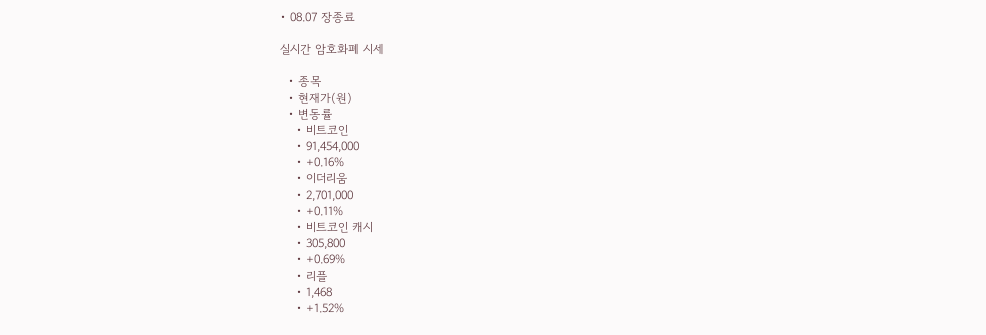• 08.07 장종료

실시간 암호화폐 시세

  • 종목
  • 현재가(원)
  • 변동률
    • 비트코인
    • 91,454,000
    • +0.16%
    • 이더리움
    • 2,701,000
    • +0.11%
    • 비트코인 캐시
    • 305,800
    • +0.69%
    • 리플
    • 1,468
    • +1.52%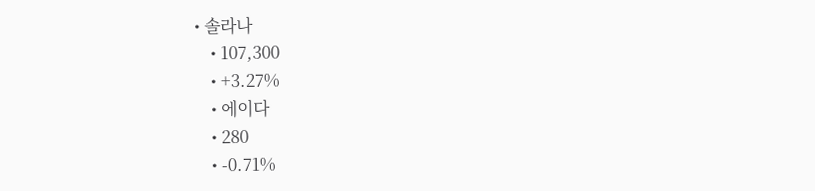• 솔라나
    • 107,300
    • +3.27%
    • 에이다
    • 280
    • -0.71%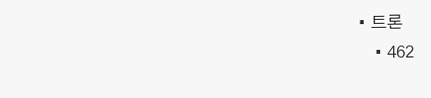• 트론
    • 462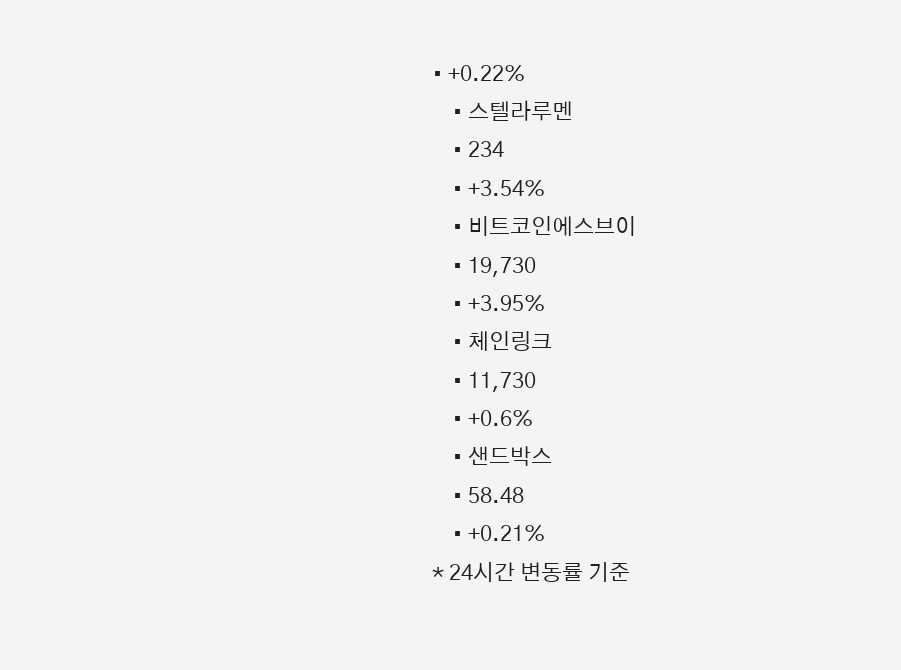• +0.22%
    • 스텔라루멘
    • 234
    • +3.54%
    • 비트코인에스브이
    • 19,730
    • +3.95%
    • 체인링크
    • 11,730
    • +0.6%
    • 샌드박스
    • 58.48
    • +0.21%
* 24시간 변동률 기준